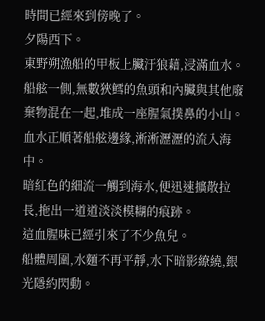時間已經來到傍晚了。
夕陽西下。
東野朔漁船的甲板上臟汙狼藉,浸滿血水。
船舷一側,無數狹鱈的魚頭和內臟與其他廢棄物混在一起,堆成一座腥氣撲鼻的小山。
血水正順著船舷邊緣,淅淅瀝瀝的流入海中。
暗紅色的細流一觸到海水,便迅速擴散拉長,拖出一道道淡淡模糊的痕跡。
這血腥味已經引來了不少魚兒。
船體周圍,水麵不再平靜,水下暗影繚繞,銀光隱約閃動。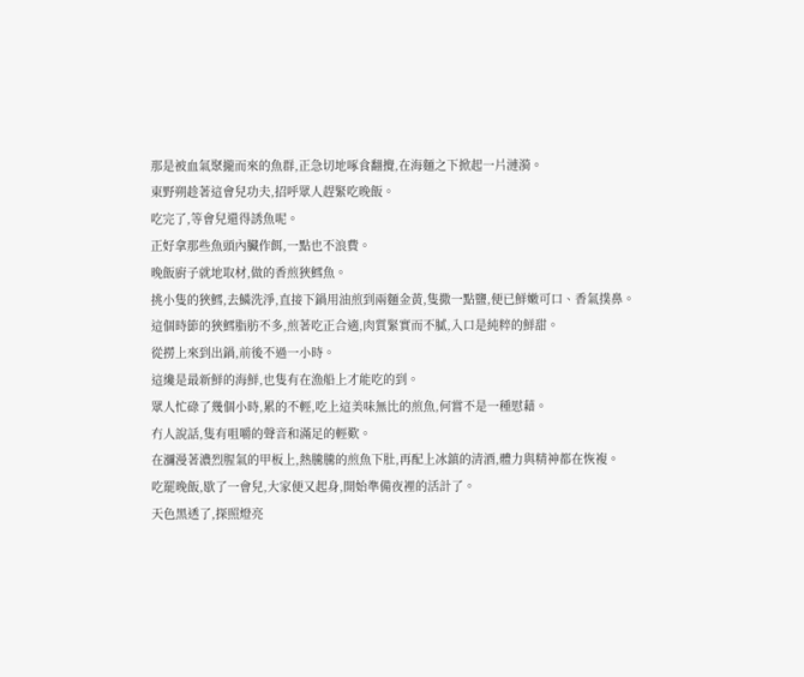那是被血氣聚攏而來的魚群,正急切地啄食翻攪,在海麵之下掀起一片漣漪。
東野朔趁著這會兒功夫,招呼眾人趕緊吃晚飯。
吃完了,等會兒還得誘魚呢。
正好拿那些魚頭內臟作餌,一點也不浪費。
晚飯廚子就地取材,做的香煎狹鱈魚。
挑小隻的狹鱈,去鱗洗淨,直接下鍋用油煎到兩麵金黃,隻撒一點鹽,便已鮮嫩可口、香氣撲鼻。
這個時節的狹鱈脂肪不多,煎著吃正合適,肉質緊實而不膩,入口是純粹的鮮甜。
從撈上來到出鍋,前後不過一小時。
這纔是最新鮮的海鮮,也隻有在漁船上才能吃的到。
眾人忙碌了幾個小時,累的不輕,吃上這美味無比的煎魚,何嘗不是一種慰藉。
冇人說話,隻有咀嚼的聲音和滿足的輕歎。
在瀰漫著濃烈腥氣的甲板上,熱騰騰的煎魚下肚,再配上冰鎮的清酒,體力與精神都在恢複。
吃罷晚飯,歇了一會兒,大家便又起身,開始準備夜裡的活計了。
天色黑透了,探照燈亮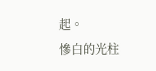起。
慘白的光柱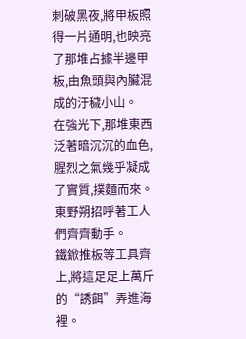刺破黑夜,將甲板照得一片通明,也映亮了那堆占據半邊甲板,由魚頭與內臟混成的汙穢小山。
在強光下,那堆東西泛著暗沉沉的血色,腥烈之氣幾乎凝成了實質,撲麵而來。
東野朔招呼著工人們齊齊動手。
鐵鍁推板等工具齊上,將這足足上萬斤的“誘餌”弄進海裡。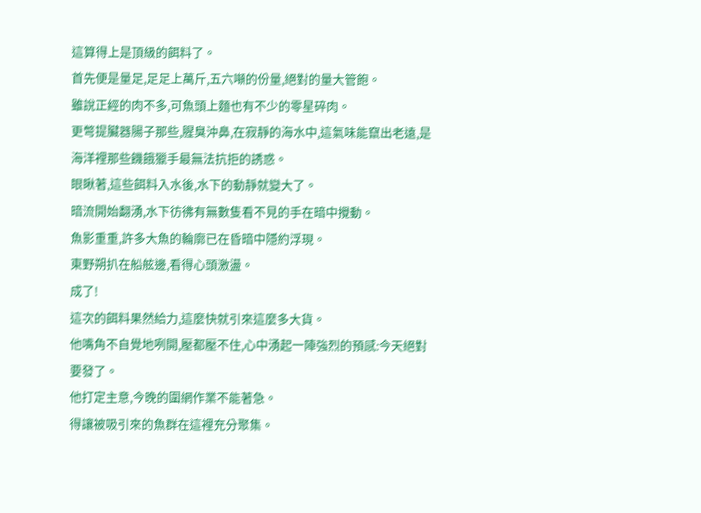這算得上是頂級的餌料了。
首先便是量足,足足上萬斤,五六噸的份量,絕對的量大管飽。
雖說正經的肉不多,可魚頭上麵也有不少的零星碎肉。
更彆提臟器腸子那些,腥臭沖鼻,在寂靜的海水中,這氣味能竄出老遠,是海洋裡那些饑餓獵手最無法抗拒的誘惑。
眼瞅著,這些餌料入水後,水下的動靜就變大了。
暗流開始翻湧,水下彷彿有無數隻看不見的手在暗中攪動。
魚影重重,許多大魚的輪廓已在昏暗中隱約浮現。
東野朔扒在船舷邊,看得心頭激盪。
成了!
這次的餌料果然給力,這麼快就引來這麼多大貨。
他嘴角不自覺地咧開,壓都壓不住,心中湧起一陣強烈的預感:今天絕對要發了。
他打定主意,今晚的圍網作業不能著急。
得讓被吸引來的魚群在這裡充分聚集。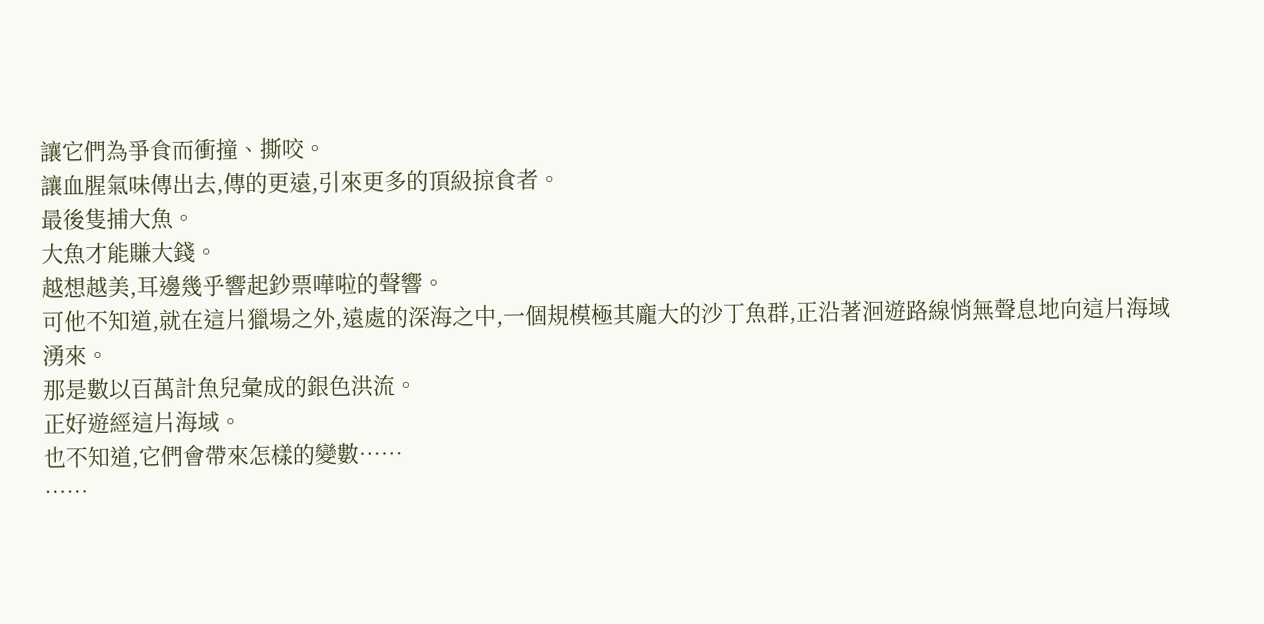讓它們為爭食而衝撞、撕咬。
讓血腥氣味傳出去,傳的更遠,引來更多的頂級掠食者。
最後隻捕大魚。
大魚才能賺大錢。
越想越美,耳邊幾乎響起鈔票嘩啦的聲響。
可他不知道,就在這片獵場之外,遠處的深海之中,一個規模極其龐大的沙丁魚群,正沿著洄遊路線悄無聲息地向這片海域湧來。
那是數以百萬計魚兒彙成的銀色洪流。
正好遊經這片海域。
也不知道,它們會帶來怎樣的變數……
……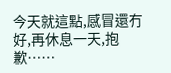今天就這點,感冒還冇好,再休息一天,抱歉……